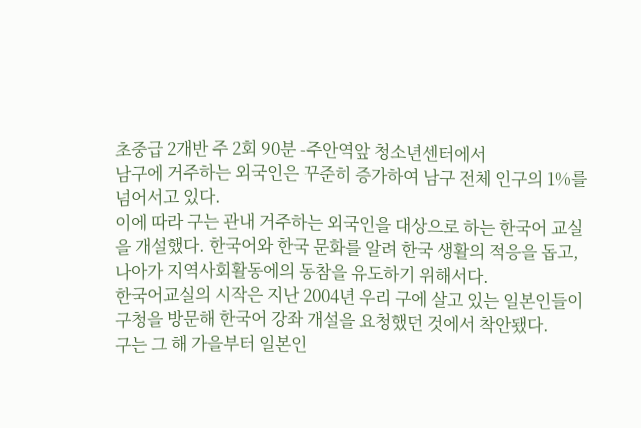초중급 2개반 주 2회 90분 -주안역앞 청소년센터에서
남구에 거주하는 외국인은 꾸준히 증가하여 남구 전체 인구의 1%를 넘어서고 있다.
이에 따라 구는 관내 거주하는 외국인을 대상으로 하는 한국어 교실을 개설했다. 한국어와 한국 문화를 알려 한국 생활의 적응을 돕고, 나아가 지역사회활동에의 동참을 유도하기 위해서다.
한국어교실의 시작은 지난 2004년 우리 구에 살고 있는 일본인들이 구청을 방문해 한국어 강좌 개설을 요청했던 것에서 착안됐다.
구는 그 해 가을부터 일본인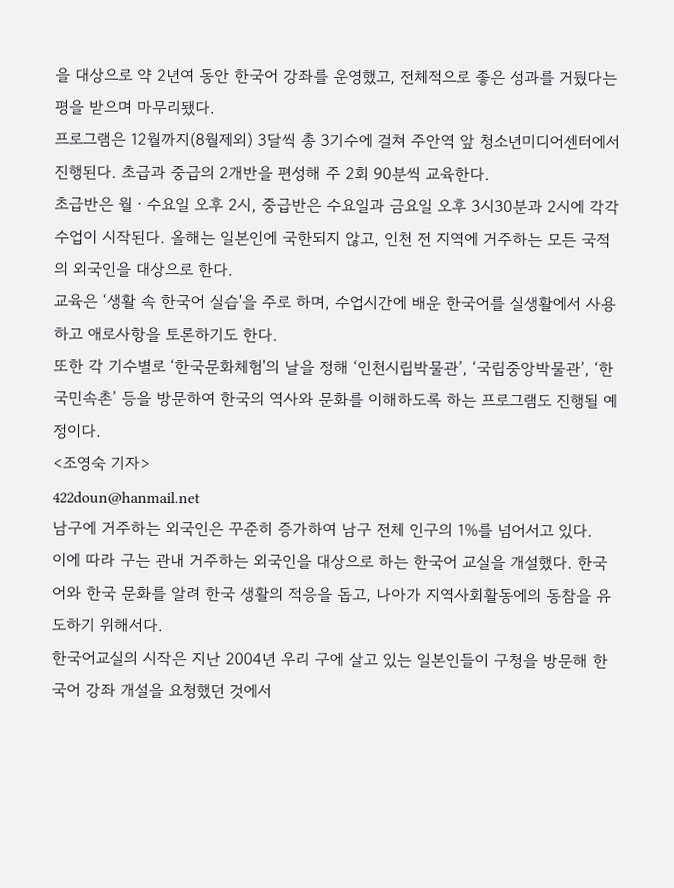을 대상으로 약 2년여 동안 한국어 강좌를 운영했고, 전체적으로 좋은 성과를 거뒀다는 평을 받으며 마무리됐다.
프로그램은 12월까지(8월제외) 3달씩 총 3기수에 걸쳐 주안역 앞 청소년미디어센터에서 진행된다. 초급과 중급의 2개반을 편성해 주 2회 90분씩 교육한다.
초급반은 월ㆍ수요일 오후 2시, 중급반은 수요일과 금요일 오후 3시30분과 2시에 각각 수업이 시작된다. 올해는 일본인에 국한되지 않고, 인천 전 지역에 거주하는 모든 국적의 외국인을 대상으로 한다.
교육은 ‘생활 속 한국어 실습'을 주로 하며, 수업시간에 배운 한국어를 실생활에서 사용하고 애로사항을 토론하기도 한다.
또한 각 기수별로 ‘한국문화체험'의 날을 정해 ‘인천시립박물관’, ‘국립중앙박물관’, ‘한국민속촌’ 등을 방문하여 한국의 역사와 문화를 이해하도록 하는 프로그램도 진행될 예정이다.
<조영숙 기자>
422doun@hanmail.net
남구에 거주하는 외국인은 꾸준히 증가하여 남구 전체 인구의 1%를 넘어서고 있다.
이에 따라 구는 관내 거주하는 외국인을 대상으로 하는 한국어 교실을 개설했다. 한국어와 한국 문화를 알려 한국 생활의 적응을 돕고, 나아가 지역사회활동에의 동참을 유도하기 위해서다.
한국어교실의 시작은 지난 2004년 우리 구에 살고 있는 일본인들이 구청을 방문해 한국어 강좌 개설을 요청했던 것에서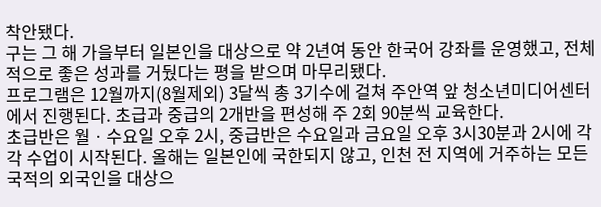착안됐다.
구는 그 해 가을부터 일본인을 대상으로 약 2년여 동안 한국어 강좌를 운영했고, 전체적으로 좋은 성과를 거뒀다는 평을 받으며 마무리됐다.
프로그램은 12월까지(8월제외) 3달씩 총 3기수에 걸쳐 주안역 앞 청소년미디어센터에서 진행된다. 초급과 중급의 2개반을 편성해 주 2회 90분씩 교육한다.
초급반은 월ㆍ수요일 오후 2시, 중급반은 수요일과 금요일 오후 3시30분과 2시에 각각 수업이 시작된다. 올해는 일본인에 국한되지 않고, 인천 전 지역에 거주하는 모든 국적의 외국인을 대상으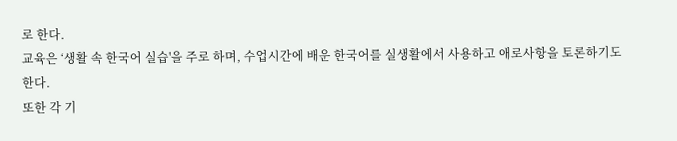로 한다.
교육은 ‘생활 속 한국어 실습'을 주로 하며, 수업시간에 배운 한국어를 실생활에서 사용하고 애로사항을 토론하기도 한다.
또한 각 기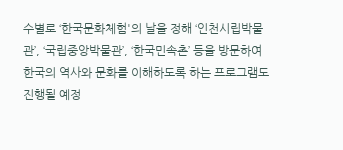수별로 ‘한국문화체험'의 날을 정해 ‘인천시립박물관’, ‘국립중앙박물관’, ‘한국민속촌’ 등을 방문하여 한국의 역사와 문화를 이해하도록 하는 프로그램도 진행될 예정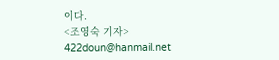이다.
<조영숙 기자>
422doun@hanmail.net